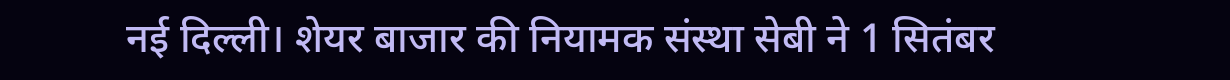नई दिल्ली। शेयर बाजार की नियामक संस्था सेबी ने 1 सितंबर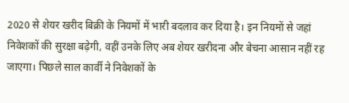2020 से शेयर खरीद बिक्री के नियमों में भारी बदलाव कर दिया है। इन नियमों से जहां निवेशकों की सुरक्षा बढ़ेगी, वहीं उनके लिए अब शेयर खरीदना और बेचना आसान नहीं रह जाएगा। पिछले साल कार्वी ने निवेशकों के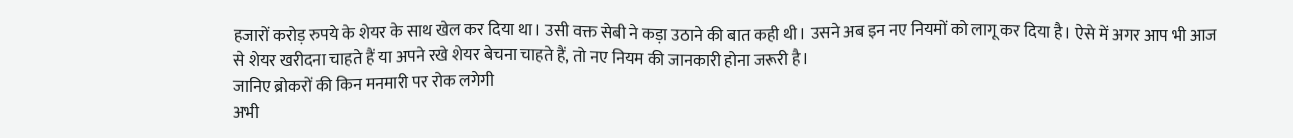हजारों करोड़ रुपये के शेयर के साथ खेल कर दिया था। उसी वक्त सेबी ने कड़ा उठाने की बात कही थी। उसने अब इन नए नियमों को लागू कर दिया है। ऐसे में अगर आप भी आज से शेयर खरीदना चाहते हैं या अपने रखे शेयर बेचना चाहते हैं, तो नए नियम की जानकारी होना जरूरी है।
जानिए ब्रोकरों की किन मनमारी पर रोक लगेगी
अभी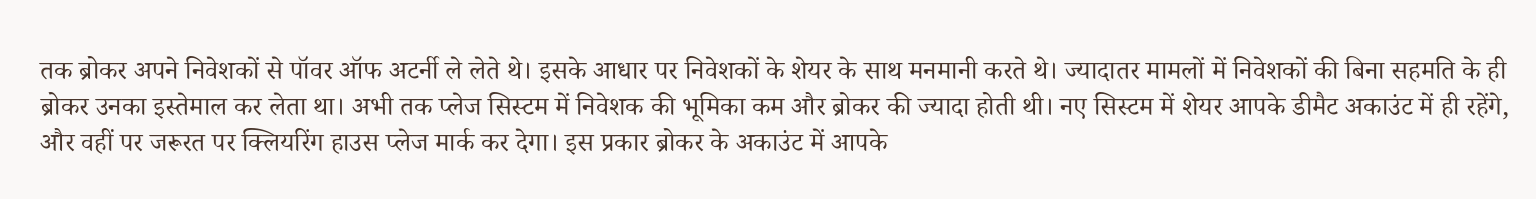तक ब्रोकर अपने निवेशकों से पॉवर ऑफ अटर्नी ले लेते थे। इसके आधार पर निवेशकों के शेयर के साथ मनमानी करते थे। ज्यादातर मामलों में निवेशकों की बिना सहमति के ही ब्रोकर उनका इस्तेमाल कर लेता था। अभी तक प्लेज सिस्टम में निवेशक की भूमिका कम और ब्रोकर की ज्यादा होती थी। नए सिस्टम में शेयर आपके डीमैट अकाउंट में ही रहेंगे, और वहीं पर जरूरत पर क्लियरिंग हाउस प्लेज मार्क कर देगा। इस प्रकार ब्रोकर के अकाउंट में आपके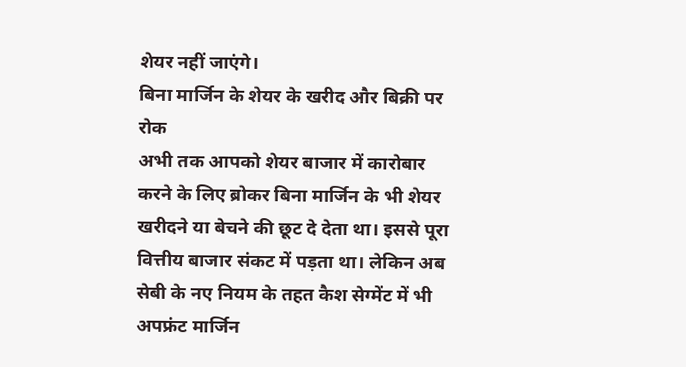शेयर नहीं जाएंगे।
बिना मार्जिन के शेयर के खरीद और बिक्री पर रोक
अभी तक आपको शेयर बाजार में कारोबार करने के लिए ब्रोकर बिना मार्जिन के भी शेयर खरीदने या बेचने की छूट दे देता था। इससे पूरा वित्तीय बाजार संकट में पड़ता था। लेकिन अब सेबी के नए नियम के तहत कैश सेग्मेंट में भी अपफ्रंट मार्जिन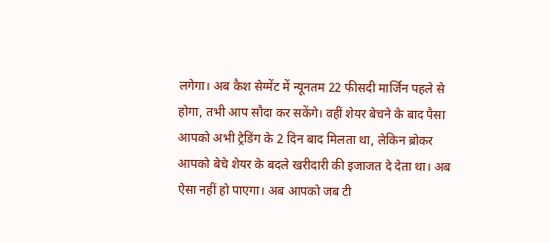लगेगा। अब कैश सेग्मेंट में न्यूनतम 22 फीसदी मार्जिन पहले से होगा, तभी आप सौदा कर सकेंगे। वहीं शेयर बेचने के बाद पैसा आपको अभी ट्रेडिंग के 2 दिन बाद मिलता था, लेकिन ब्रोकर आपको बेचे शेयर के बदले खरीदारी की इजाजत दे देता था। अब ऐसा नहीं हो पाएगा। अब आपको जब टी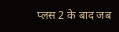प्लस 2 के बाद जब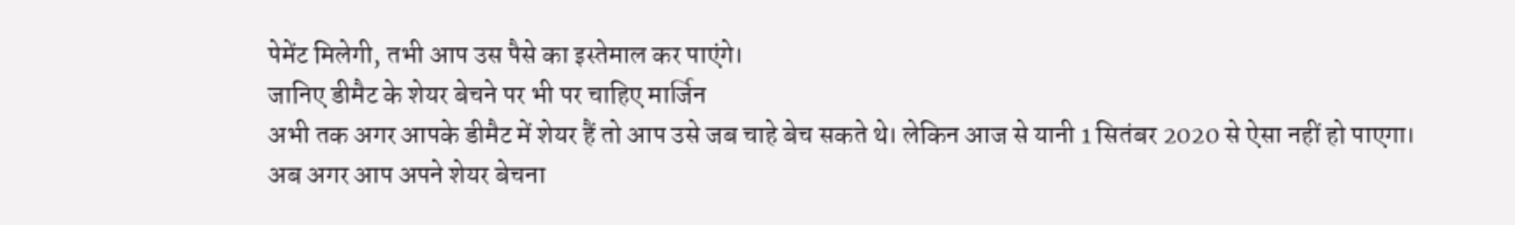पेमेंट मिलेगी, तभी आप उस पैसे का इस्तेमाल कर पाएंगे।
जानिए डीमैट के शेयर बेचने पर भी पर चाहिए मार्जिन
अभी तक अगर आपके डीमैट में शेयर हैं तो आप उसे जब चाहे बेच सकते थे। लेकिन आज से यानी 1 सितंबर 2020 से ऐसा नहीं हो पाएगा। अब अगर आप अपने शेयर बेचना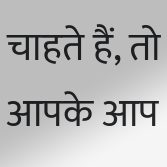चाहते हैं, तो आपके आप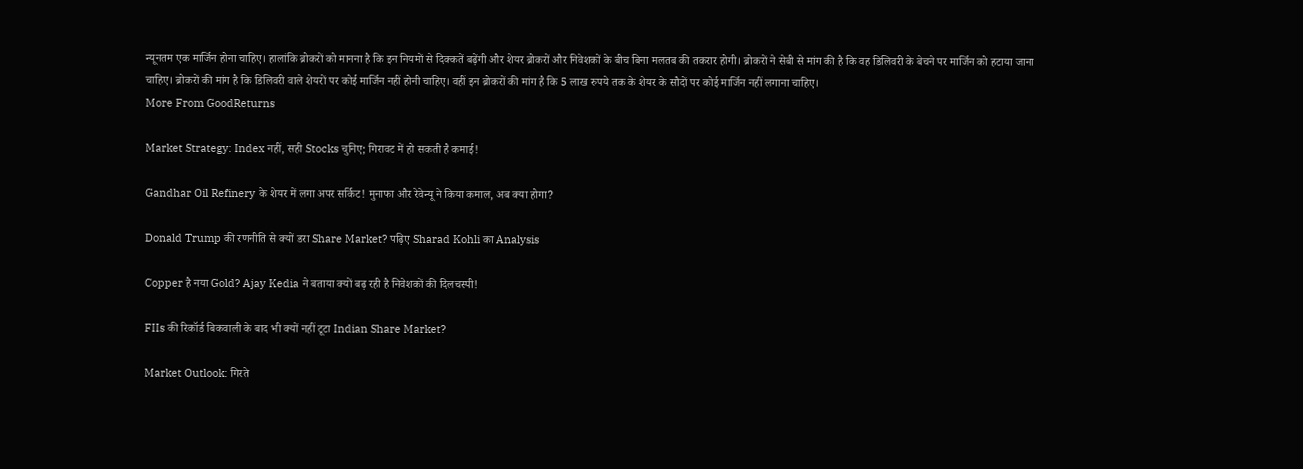न्यूनतम एक मार्जिन होना चाहिए। हालांकि ब्रोकरों को मानना है कि इन नियमों से दिक्कतें बढ़ेंगी और शेयर ब्रोकरों और निवेशकों के बीच बिना मलतब की तकरार होगी। ब्रोकरों ने सेबी से मांग की है कि वह डिलिवरी के बेचने पर मार्जिन को हटाया जाना चाहिए। ब्रोकरों की मांग है कि डिलिवरी वाले शेयरों पर कोई मार्जिन नहीं होनी चाहिए। वहीं इन ब्रोकरों की मांग है कि 5 लाख रुपये तक के शेयर के सौदों पर कोई मार्जिन नहीं लगाना चाहिए।
More From GoodReturns

Market Strategy: Index नहीं, सही Stocks चुनिए; गिरावट में हो सकती है कमाई!

Gandhar Oil Refinery के शेयर में लगा अपर सर्किट! मुनाफा और रेवेन्यू ने किया कमाल, अब क्या होगा?

Donald Trump की रणनीति से क्यों डरा Share Market? पढ़िए Sharad Kohli का Analysis

Copper है नया Gold? Ajay Kedia ने बताया क्यों बढ़ रही है निवेशकों की दिलचस्पी!

FIIs की रिकॉर्ड बिकवाली के बाद भी क्यों नहीं टूटा Indian Share Market?

Market Outlook: गिरते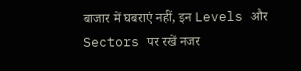बाजार में घबराएं नहीं, इन Levels और Sectors पर रखें नजर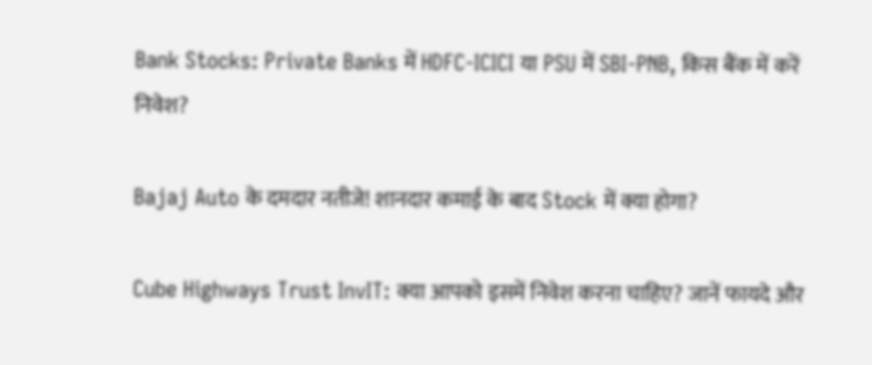Bank Stocks: Private Banks में HDFC-ICICI या PSU में SBI-PNB, किस बैंक में करें निवेश?

Bajaj Auto के दमदार नतीजे! शानदार कमाई के बाद Stock में क्या होगा?

Cube Highways Trust InvIT: क्या आपको इसमें निवेश करना चाहिए? जानें फायदे और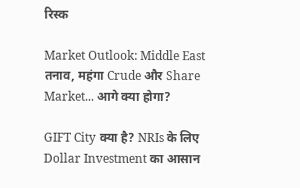रिस्क

Market Outlook: Middle East तनाव, महंगा Crude और Share Market... आगे क्या होगा?

GIFT City क्या है? NRIs के लिए Dollar Investment का आसान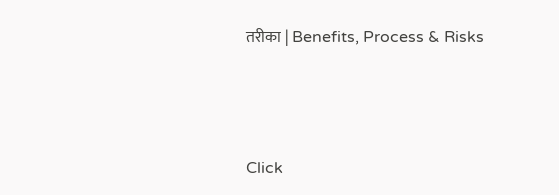तरीका | Benefits, Process & Risks



Click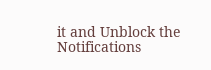it and Unblock the Notifications